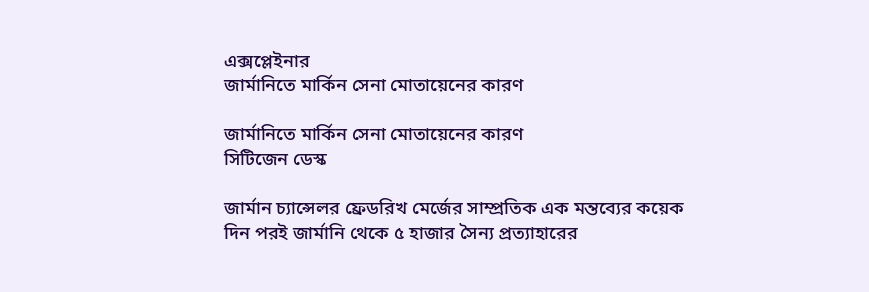এক্সপ্লেইনার
জার্মানিতে মার্কিন সেনা মোতায়েনের কারণ

জার্মানিতে মার্কিন সেনা মোতায়েনের কারণ
সিটিজেন ডেস্ক

জার্মান চ্যান্সেলর ফ্রেডরিখ মের্জের সাম্প্রতিক এক মন্তব্যের কয়েক দিন পরই জার্মানি থেকে ৫ হাজার সৈন্য প্রত্যাহারের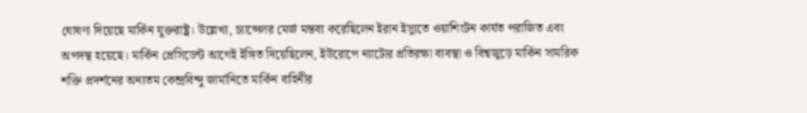ঘোষণা দিয়েছে মার্কিন যুক্তরাষ্ট্র। উল্লেখ্য, চ্যান্সেলর মের্জ মন্তব্য করেছিলেন ইরান ইস্যুতে ওয়াশিংটন কার্যত পরাজিত এবং অপদস্থ হয়েছে। মার্কিন প্রেসিডেন্ট আগেই ইঙ্গিত দিয়েছিলেন, ইউরোপে ন্যাটোর প্রতিরক্ষা ব্যবস্থা ও বিশ্বজুড়ে মার্কিন সামরিক শক্তি প্রদর্শনের অন্যতম কেন্দ্রবিন্দু জার্মানিতে মার্কিন বাহিনীর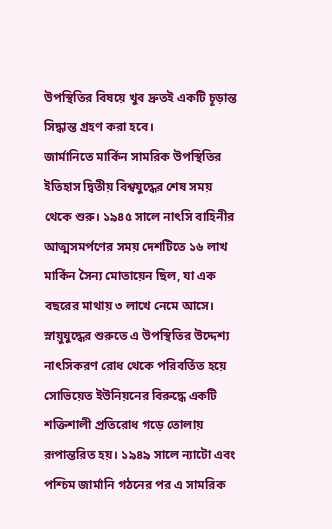উপস্থিতির বিষয়ে খুব দ্রুতই একটি চূড়ান্ত সিদ্ধান্ত গ্রহণ করা হবে।
জার্মানিতে মার্কিন সামরিক উপস্থিতির ইতিহাস দ্বিতীয় বিশ্বযুদ্ধের শেষ সময় থেকে শুরু। ১৯৪৫ সালে নাৎসি বাহিনীর আত্মসমর্পণের সময় দেশটিতে ১৬ লাখ মার্কিন সৈন্য মোতায়েন ছিল, যা এক বছরের মাথায় ৩ লাখে নেমে আসে। স্নায়ুযুদ্ধের শুরুতে এ উপস্থিতির উদ্দেশ্য নাৎসিকরণ রোধ থেকে পরিবর্তিত হয়ে সোভিয়েত ইউনিয়নের বিরুদ্ধে একটি শক্তিশালী প্রতিরোধ গড়ে তোলায় রূপান্তরিত হয়। ১৯৪৯ সালে ন্যাটো এবং পশ্চিম জার্মানি গঠনের পর এ সামরিক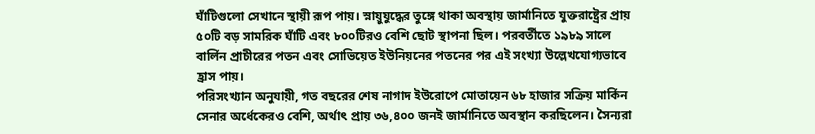ঘাঁটিগুলো সেখানে স্থায়ী রূপ পায়। স্নায়ুযুদ্ধের তুঙ্গে থাকা অবস্থায় জার্মানিতে যুক্তরাষ্ট্রের প্রায় ৫০টি বড় সামরিক ঘাঁটি এবং ৮০০টিরও বেশি ছোট স্থাপনা ছিল। পরবর্তীতে ১৯৮৯ সালে বার্লিন প্রাচীরের পতন এবং সোভিয়েত ইউনিয়নের পতনের পর এই সংখ্যা উল্লেখযোগ্যভাবে হ্রাস পায়।
পরিসংখ্যান অনুযায়ী, গত বছরের শেষ নাগাদ ইউরোপে মোতায়েন ৬৮ হাজার সক্রিয় মার্কিন সেনার অর্ধেকেরও বেশি, অর্থাৎ প্রায় ৩৬,৪০০ জনই জার্মানিতে অবস্থান করছিলেন। সৈন্যরা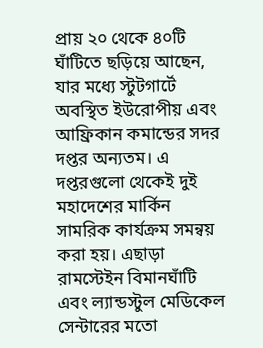প্রায় ২০ থেকে ৪০টি ঘাঁটিতে ছড়িয়ে আছেন, যার মধ্যে স্টুটগার্টে অবস্থিত ইউরোপীয় এবং আফ্রিকান কমান্ডের সদর দপ্তর অন্যতম। এ দপ্তরগুলো থেকেই দুই মহাদেশের মার্কিন সামরিক কার্যক্রম সমন্বয় করা হয়। এছাড়া রামস্টেইন বিমানঘাঁটি এবং ল্যান্ডস্টুল মেডিকেল সেন্টারের মতো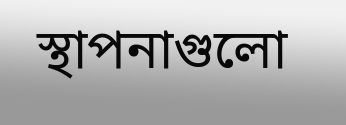স্থাপনাগুলো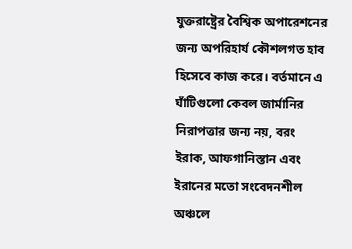যুক্তরাষ্ট্রের বৈশ্বিক অপারেশনের জন্য অপরিহার্য কৌশলগত হাব হিসেবে কাজ করে। বর্তমানে এ ঘাঁটিগুলো কেবল জার্মানির নিরাপত্তার জন্য নয়, বরং ইরাক, আফগানিস্তান এবং ইরানের মতো সংবেদনশীল অঞ্চলে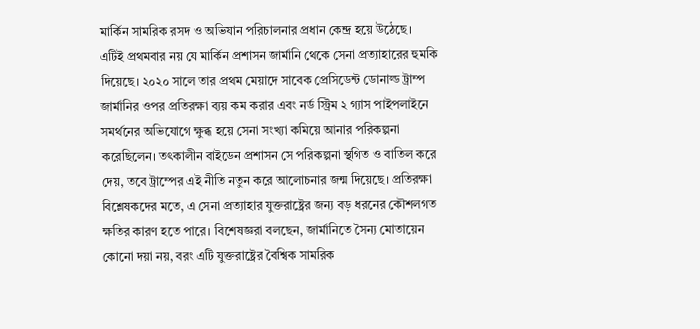মার্কিন সামরিক রসদ ও অভিযান পরিচালনার প্রধান কেন্দ্র হয়ে উঠেছে।
এটিই প্রথমবার নয় যে মার্কিন প্রশাসন জার্মানি থেকে সেনা প্রত্যাহারের হুমকি দিয়েছে। ২০২০ সালে তার প্রথম মেয়াদে সাবেক প্রেসিডেন্ট ডোনাল্ড ট্রাম্প জার্মানির ওপর প্রতিরক্ষা ব্যয় কম করার এবং নর্ড স্ট্রিম ২ গ্যাস পাইপলাইনে সমর্থনের অভিযোগে ক্ষুব্ধ হয়ে সেনা সংখ্যা কমিয়ে আনার পরিকল্পনা করেছিলেন। তৎকালীন বাইডেন প্রশাসন সে পরিকল্পনা স্থগিত ও বাতিল করে দেয়, তবে ট্রাম্পের এই নীতি নতুন করে আলোচনার জন্ম দিয়েছে। প্রতিরক্ষা বিশ্লেষকদের মতে, এ সেনা প্রত্যাহার যুক্তরাষ্ট্রের জন্য বড় ধরনের কৌশলগত ক্ষতির কারণ হতে পারে। বিশেষজ্ঞরা বলছেন, জার্মানিতে সৈন্য মোতায়েন কোনো দয়া নয়, বরং এটি যুক্তরাষ্ট্রের বৈশ্বিক সামরিক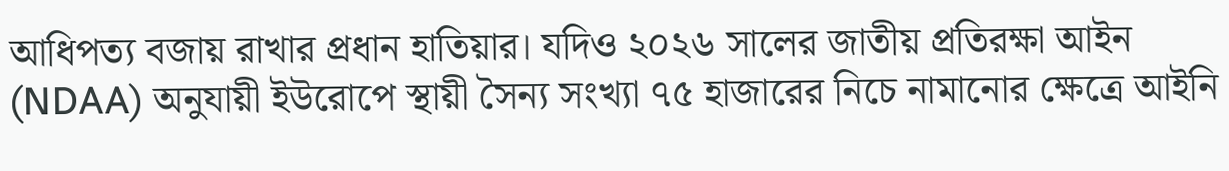আধিপত্য বজায় রাখার প্রধান হাতিয়ার। যদিও ২০২৬ সালের জাতীয় প্রতিরক্ষা আইন (NDAA) অনুযায়ী ইউরোপে স্থায়ী সৈন্য সংখ্যা ৭৫ হাজারের নিচে নামানোর ক্ষেত্রে আইনি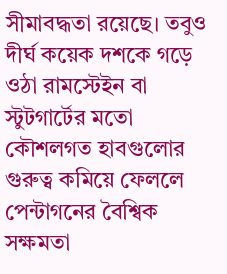সীমাবদ্ধতা রয়েছে। তবুও দীর্ঘ কয়েক দশকে গড়ে ওঠা রামস্টেইন বা স্টুটগার্টের মতো কৌশলগত হাবগুলোর গুরুত্ব কমিয়ে ফেললে পেন্টাগনের বৈশ্বিক সক্ষমতা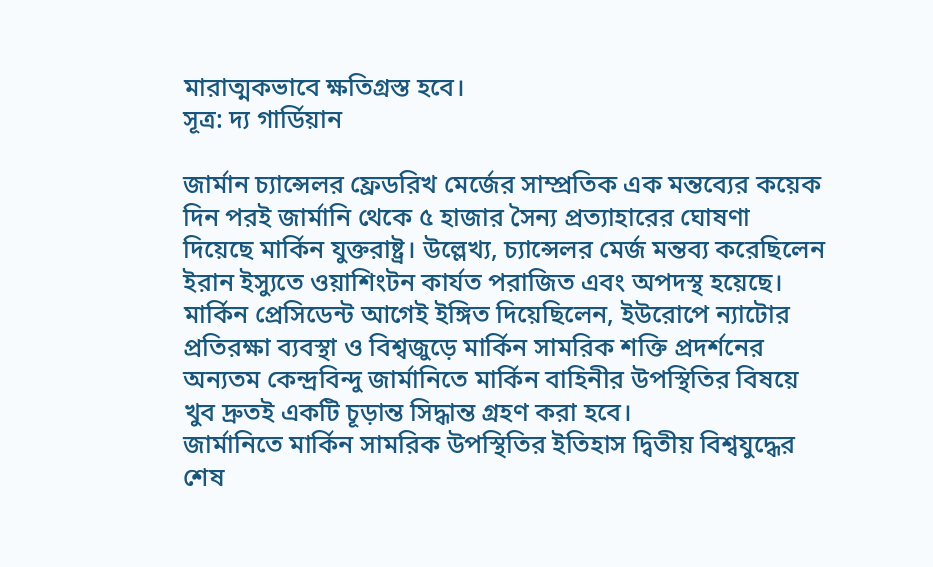মারাত্মকভাবে ক্ষতিগ্রস্ত হবে।
সূত্র: দ্য গার্ডিয়ান

জার্মান চ্যান্সেলর ফ্রেডরিখ মের্জের সাম্প্রতিক এক মন্তব্যের কয়েক দিন পরই জার্মানি থেকে ৫ হাজার সৈন্য প্রত্যাহারের ঘোষণা দিয়েছে মার্কিন যুক্তরাষ্ট্র। উল্লেখ্য, চ্যান্সেলর মের্জ মন্তব্য করেছিলেন ইরান ইস্যুতে ওয়াশিংটন কার্যত পরাজিত এবং অপদস্থ হয়েছে। মার্কিন প্রেসিডেন্ট আগেই ইঙ্গিত দিয়েছিলেন, ইউরোপে ন্যাটোর প্রতিরক্ষা ব্যবস্থা ও বিশ্বজুড়ে মার্কিন সামরিক শক্তি প্রদর্শনের অন্যতম কেন্দ্রবিন্দু জার্মানিতে মার্কিন বাহিনীর উপস্থিতির বিষয়ে খুব দ্রুতই একটি চূড়ান্ত সিদ্ধান্ত গ্রহণ করা হবে।
জার্মানিতে মার্কিন সামরিক উপস্থিতির ইতিহাস দ্বিতীয় বিশ্বযুদ্ধের শেষ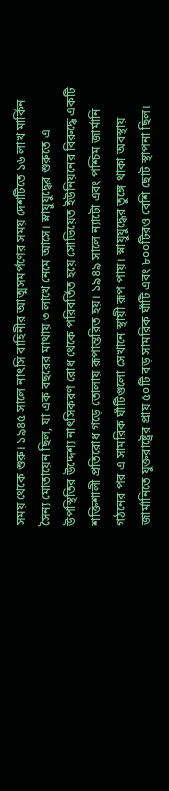সময় থেকে শুরু। ১৯৪৫ সালে নাৎসি বাহিনীর আত্মসমর্পণের সময় দেশটিতে ১৬ লাখ মার্কিন সৈন্য মোতায়েন ছিল, যা এক বছরের মাথায় ৩ লাখে নেমে আসে। স্নায়ুযুদ্ধের শুরুতে এ উপস্থিতির উদ্দেশ্য নাৎসিকরণ রোধ থেকে পরিবর্তিত হয়ে সোভিয়েত ইউনিয়নের বিরুদ্ধে একটি শক্তিশালী প্রতিরোধ গড়ে তোলায় রূপান্তরিত হয়। ১৯৪৯ সালে ন্যাটো এবং পশ্চিম জার্মানি গঠনের পর এ সামরিক ঘাঁটিগুলো সেখানে স্থায়ী রূপ পায়। স্নায়ুযুদ্ধের তুঙ্গে থাকা অবস্থায় জার্মানিতে যুক্তরাষ্ট্রের প্রায় ৫০টি বড় সামরিক ঘাঁটি এবং ৮০০টিরও বেশি ছোট স্থাপনা ছিল।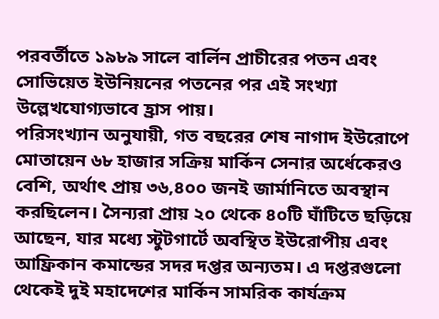পরবর্তীতে ১৯৮৯ সালে বার্লিন প্রাচীরের পতন এবং সোভিয়েত ইউনিয়নের পতনের পর এই সংখ্যা উল্লেখযোগ্যভাবে হ্রাস পায়।
পরিসংখ্যান অনুযায়ী, গত বছরের শেষ নাগাদ ইউরোপে মোতায়েন ৬৮ হাজার সক্রিয় মার্কিন সেনার অর্ধেকেরও বেশি, অর্থাৎ প্রায় ৩৬,৪০০ জনই জার্মানিতে অবস্থান করছিলেন। সৈন্যরা প্রায় ২০ থেকে ৪০টি ঘাঁটিতে ছড়িয়ে আছেন, যার মধ্যে স্টুটগার্টে অবস্থিত ইউরোপীয় এবং আফ্রিকান কমান্ডের সদর দপ্তর অন্যতম। এ দপ্তরগুলো থেকেই দুই মহাদেশের মার্কিন সামরিক কার্যক্রম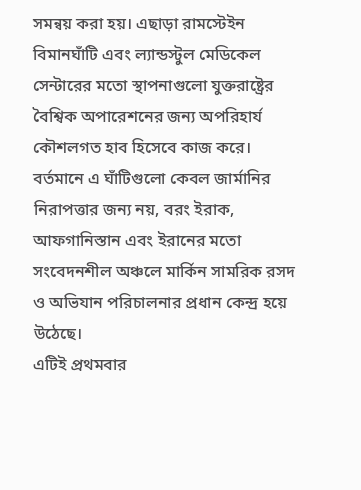সমন্বয় করা হয়। এছাড়া রামস্টেইন বিমানঘাঁটি এবং ল্যান্ডস্টুল মেডিকেল সেন্টারের মতো স্থাপনাগুলো যুক্তরাষ্ট্রের বৈশ্বিক অপারেশনের জন্য অপরিহার্য কৌশলগত হাব হিসেবে কাজ করে। বর্তমানে এ ঘাঁটিগুলো কেবল জার্মানির নিরাপত্তার জন্য নয়, বরং ইরাক, আফগানিস্তান এবং ইরানের মতো সংবেদনশীল অঞ্চলে মার্কিন সামরিক রসদ ও অভিযান পরিচালনার প্রধান কেন্দ্র হয়ে উঠেছে।
এটিই প্রথমবার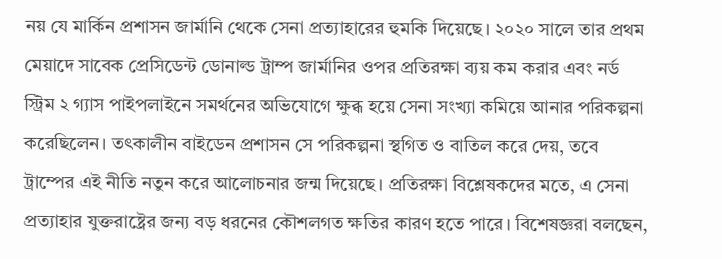নয় যে মার্কিন প্রশাসন জার্মানি থেকে সেনা প্রত্যাহারের হুমকি দিয়েছে। ২০২০ সালে তার প্রথম মেয়াদে সাবেক প্রেসিডেন্ট ডোনাল্ড ট্রাম্প জার্মানির ওপর প্রতিরক্ষা ব্যয় কম করার এবং নর্ড স্ট্রিম ২ গ্যাস পাইপলাইনে সমর্থনের অভিযোগে ক্ষুব্ধ হয়ে সেনা সংখ্যা কমিয়ে আনার পরিকল্পনা করেছিলেন। তৎকালীন বাইডেন প্রশাসন সে পরিকল্পনা স্থগিত ও বাতিল করে দেয়, তবে ট্রাম্পের এই নীতি নতুন করে আলোচনার জন্ম দিয়েছে। প্রতিরক্ষা বিশ্লেষকদের মতে, এ সেনা প্রত্যাহার যুক্তরাষ্ট্রের জন্য বড় ধরনের কৌশলগত ক্ষতির কারণ হতে পারে। বিশেষজ্ঞরা বলছেন,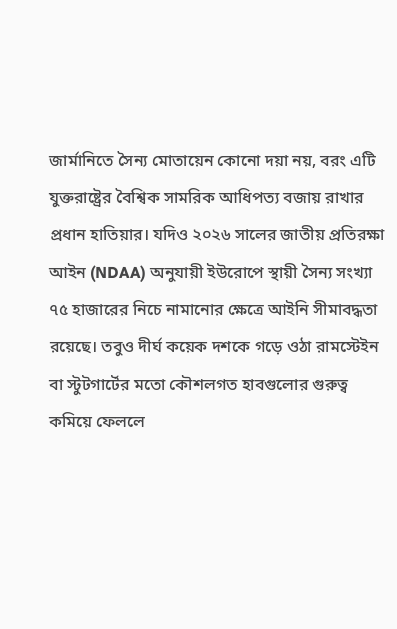জার্মানিতে সৈন্য মোতায়েন কোনো দয়া নয়, বরং এটি যুক্তরাষ্ট্রের বৈশ্বিক সামরিক আধিপত্য বজায় রাখার প্রধান হাতিয়ার। যদিও ২০২৬ সালের জাতীয় প্রতিরক্ষা আইন (NDAA) অনুযায়ী ইউরোপে স্থায়ী সৈন্য সংখ্যা ৭৫ হাজারের নিচে নামানোর ক্ষেত্রে আইনি সীমাবদ্ধতা রয়েছে। তবুও দীর্ঘ কয়েক দশকে গড়ে ওঠা রামস্টেইন বা স্টুটগার্টের মতো কৌশলগত হাবগুলোর গুরুত্ব কমিয়ে ফেললে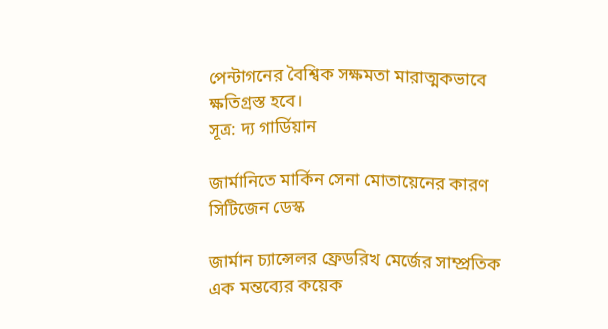পেন্টাগনের বৈশ্বিক সক্ষমতা মারাত্মকভাবে ক্ষতিগ্রস্ত হবে।
সূত্র: দ্য গার্ডিয়ান

জার্মানিতে মার্কিন সেনা মোতায়েনের কারণ
সিটিজেন ডেস্ক

জার্মান চ্যান্সেলর ফ্রেডরিখ মের্জের সাম্প্রতিক এক মন্তব্যের কয়েক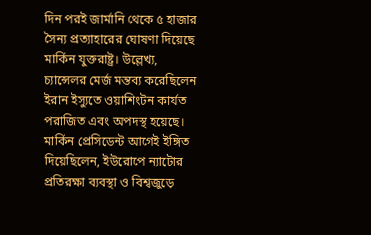দিন পরই জার্মানি থেকে ৫ হাজার সৈন্য প্রত্যাহারের ঘোষণা দিয়েছে মার্কিন যুক্তরাষ্ট্র। উল্লেখ্য, চ্যান্সেলর মের্জ মন্তব্য করেছিলেন ইরান ইস্যুতে ওয়াশিংটন কার্যত পরাজিত এবং অপদস্থ হয়েছে। মার্কিন প্রেসিডেন্ট আগেই ইঙ্গিত দিয়েছিলেন, ইউরোপে ন্যাটোর প্রতিরক্ষা ব্যবস্থা ও বিশ্বজুড়ে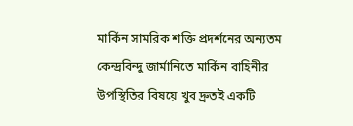মার্কিন সামরিক শক্তি প্রদর্শনের অন্যতম কেন্দ্রবিন্দু জার্মানিতে মার্কিন বাহিনীর উপস্থিতির বিষয়ে খুব দ্রুতই একটি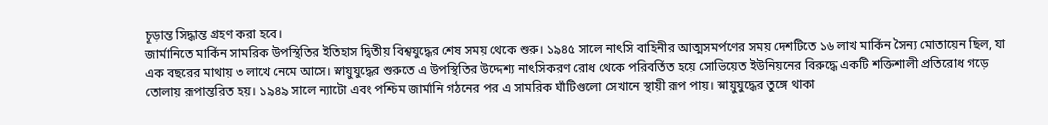চূড়ান্ত সিদ্ধান্ত গ্রহণ করা হবে।
জার্মানিতে মার্কিন সামরিক উপস্থিতির ইতিহাস দ্বিতীয় বিশ্বযুদ্ধের শেষ সময় থেকে শুরু। ১৯৪৫ সালে নাৎসি বাহিনীর আত্মসমর্পণের সময় দেশটিতে ১৬ লাখ মার্কিন সৈন্য মোতায়েন ছিল, যা এক বছরের মাথায় ৩ লাখে নেমে আসে। স্নায়ুযুদ্ধের শুরুতে এ উপস্থিতির উদ্দেশ্য নাৎসিকরণ রোধ থেকে পরিবর্তিত হয়ে সোভিয়েত ইউনিয়নের বিরুদ্ধে একটি শক্তিশালী প্রতিরোধ গড়ে তোলায় রূপান্তরিত হয়। ১৯৪৯ সালে ন্যাটো এবং পশ্চিম জার্মানি গঠনের পর এ সামরিক ঘাঁটিগুলো সেখানে স্থায়ী রূপ পায়। স্নায়ুযুদ্ধের তুঙ্গে থাকা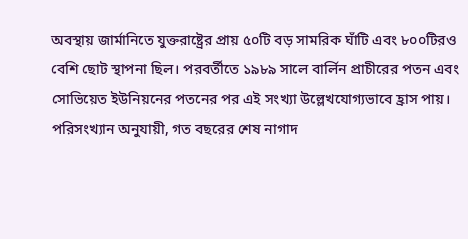অবস্থায় জার্মানিতে যুক্তরাষ্ট্রের প্রায় ৫০টি বড় সামরিক ঘাঁটি এবং ৮০০টিরও বেশি ছোট স্থাপনা ছিল। পরবর্তীতে ১৯৮৯ সালে বার্লিন প্রাচীরের পতন এবং সোভিয়েত ইউনিয়নের পতনের পর এই সংখ্যা উল্লেখযোগ্যভাবে হ্রাস পায়।
পরিসংখ্যান অনুযায়ী, গত বছরের শেষ নাগাদ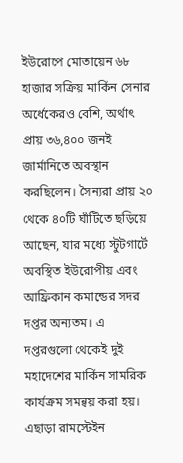ইউরোপে মোতায়েন ৬৮ হাজার সক্রিয় মার্কিন সেনার অর্ধেকেরও বেশি, অর্থাৎ প্রায় ৩৬,৪০০ জনই জার্মানিতে অবস্থান করছিলেন। সৈন্যরা প্রায় ২০ থেকে ৪০টি ঘাঁটিতে ছড়িয়ে আছেন, যার মধ্যে স্টুটগার্টে অবস্থিত ইউরোপীয় এবং আফ্রিকান কমান্ডের সদর দপ্তর অন্যতম। এ দপ্তরগুলো থেকেই দুই মহাদেশের মার্কিন সামরিক কার্যক্রম সমন্বয় করা হয়। এছাড়া রামস্টেইন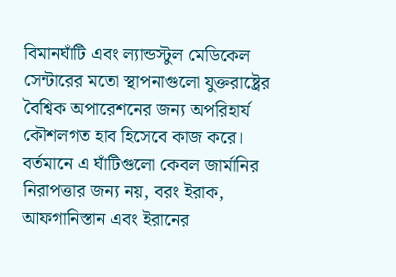বিমানঘাঁটি এবং ল্যান্ডস্টুল মেডিকেল সেন্টারের মতো স্থাপনাগুলো যুক্তরাষ্ট্রের বৈশ্বিক অপারেশনের জন্য অপরিহার্য কৌশলগত হাব হিসেবে কাজ করে। বর্তমানে এ ঘাঁটিগুলো কেবল জার্মানির নিরাপত্তার জন্য নয়, বরং ইরাক, আফগানিস্তান এবং ইরানের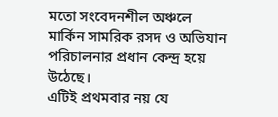মতো সংবেদনশীল অঞ্চলে মার্কিন সামরিক রসদ ও অভিযান পরিচালনার প্রধান কেন্দ্র হয়ে উঠেছে।
এটিই প্রথমবার নয় যে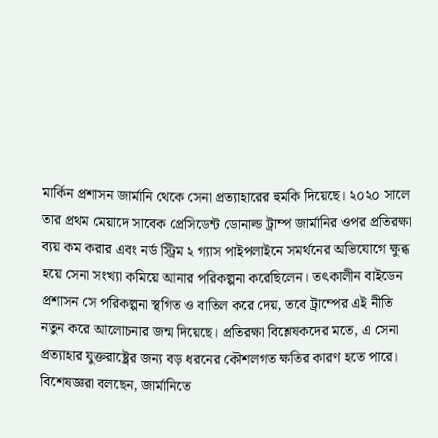মার্কিন প্রশাসন জার্মানি থেকে সেনা প্রত্যাহারের হুমকি দিয়েছে। ২০২০ সালে তার প্রথম মেয়াদে সাবেক প্রেসিডেন্ট ডোনাল্ড ট্রাম্প জার্মানির ওপর প্রতিরক্ষা ব্যয় কম করার এবং নর্ড স্ট্রিম ২ গ্যাস পাইপলাইনে সমর্থনের অভিযোগে ক্ষুব্ধ হয়ে সেনা সংখ্যা কমিয়ে আনার পরিকল্পনা করেছিলেন। তৎকালীন বাইডেন প্রশাসন সে পরিকল্পনা স্থগিত ও বাতিল করে দেয়, তবে ট্রাম্পের এই নীতি নতুন করে আলোচনার জন্ম দিয়েছে। প্রতিরক্ষা বিশ্লেষকদের মতে, এ সেনা প্রত্যাহার যুক্তরাষ্ট্রের জন্য বড় ধরনের কৌশলগত ক্ষতির কারণ হতে পারে। বিশেষজ্ঞরা বলছেন, জার্মানিতে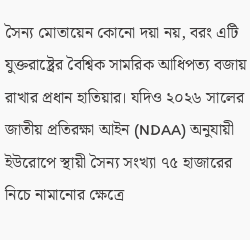সৈন্য মোতায়েন কোনো দয়া নয়, বরং এটি যুক্তরাষ্ট্রের বৈশ্বিক সামরিক আধিপত্য বজায় রাখার প্রধান হাতিয়ার। যদিও ২০২৬ সালের জাতীয় প্রতিরক্ষা আইন (NDAA) অনুযায়ী ইউরোপে স্থায়ী সৈন্য সংখ্যা ৭৫ হাজারের নিচে নামানোর ক্ষেত্রে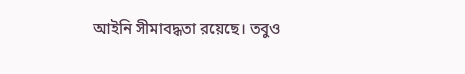আইনি সীমাবদ্ধতা রয়েছে। তবুও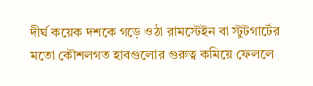দীর্ঘ কয়েক দশকে গড়ে ওঠা রামস্টেইন বা স্টুটগার্টের মতো কৌশলগত হাবগুলোর গুরুত্ব কমিয়ে ফেললে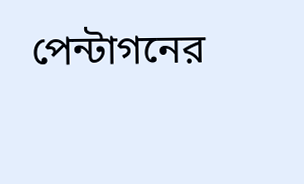পেন্টাগনের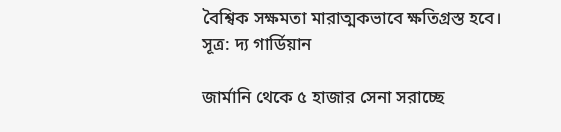বৈশ্বিক সক্ষমতা মারাত্মকভাবে ক্ষতিগ্রস্ত হবে।
সূত্র: দ্য গার্ডিয়ান

জার্মানি থেকে ৫ হাজার সেনা সরাচ্ছে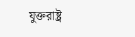যুক্তরাষ্ট্র